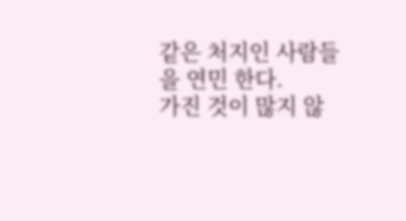같은 처지인 사람들을 연민 한다.
가진 것이 많지 않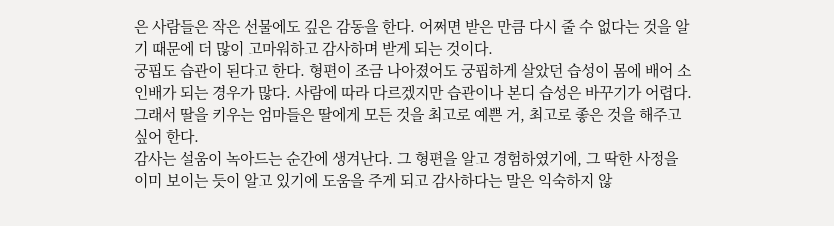은 사람들은 작은 선물에도 깊은 감동을 한다. 어쩌면 받은 만큼 다시 줄 수 없다는 것을 알기 때문에 더 많이 고마워하고 감사하며 받게 되는 것이다.
궁핍도 습관이 된다고 한다. 형편이 조금 나아졌어도 궁핍하게 살았던 습성이 몸에 배어 소인배가 되는 경우가 많다. 사람에 따라 다르겠지만 습관이나 본디 습성은 바꾸기가 어렵다. 그래서 딸을 키우는 엄마들은 딸에게 모든 것을 최고로 예쁜 거, 최고로 좋은 것을 해주고 싶어 한다.
감사는 설움이 녹아드는 순간에 생겨난다. 그 형편을 알고 경험하였기에, 그 딱한 사정을 이미 보이는 듯이 알고 있기에 도움을 주게 되고 감사하다는 말은 익숙하지 않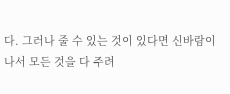다. 그러나 줄 수 있는 것이 있다면 신바람이 나서 모든 것을 다 주려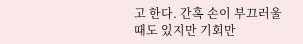고 한다. 간혹 손이 부끄러울 때도 있지만 기회만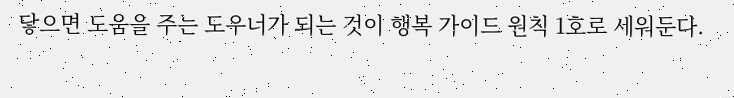닿으면 도움을 주는 도우너가 되는 것이 행복 가이드 원칙 1호로 세워둔다.